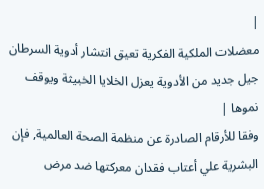|
معضلات الملكية الفكرية تعيق انتشار أدوية السرطان جيل جديد من الأدوية يعزل الخلايا الخبيثة ويوقف نموها |
وفقا للأرقام الصادرة عن منظمة الصحة العالمية, فإن البشرية علي أعتاب فقدان معركتها ضد مرض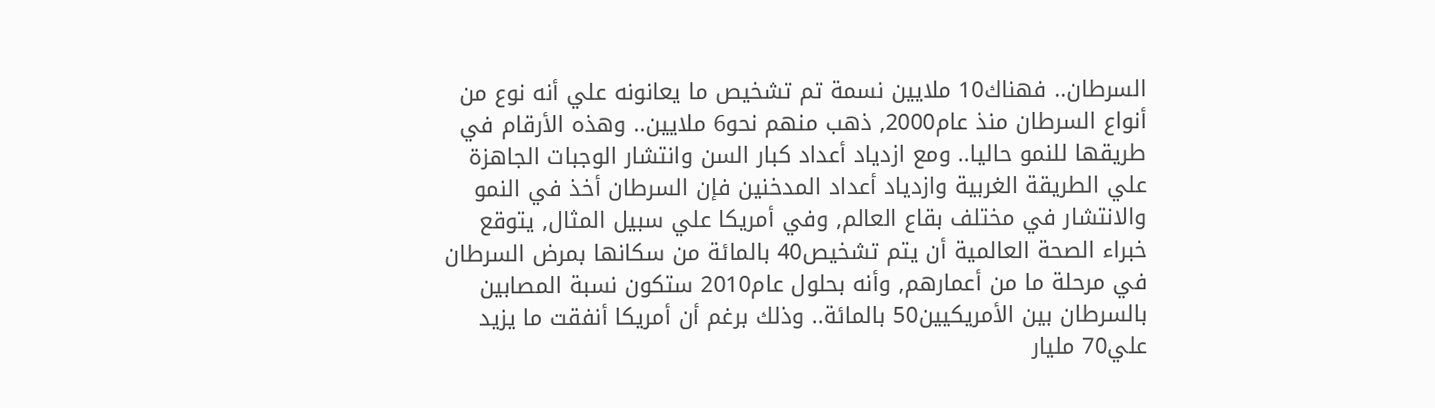السرطان.. فهناك10 ملايين نسمة تم تشخيص ما يعانونه علي أنه نوع من أنواع السرطان منذ عام2000, ذهب منهم نحو6 ملايين.. وهذه الأرقام في طريقها للنمو حاليا.. ومع ازدياد أعداد كبار السن وانتشار الوجبات الجاهزة علي الطريقة الغربية وازدياد أعداد المدخنين فإن السرطان أخذ في النمو والانتشار في مختلف بقاع العالم, وفي أمريكا علي سبيل المثال, يتوقع خبراء الصحة العالمية أن يتم تشخيص40 بالمائة من سكانها بمرض السرطان في مرحلة ما من أعمارهم, وأنه بحلول عام2010 ستكون نسبة المصابين بالسرطان بين الأمريكيين50 بالمائة.. وذلك برغم أن أمريكا أنفقت ما يزيد علي70 مليار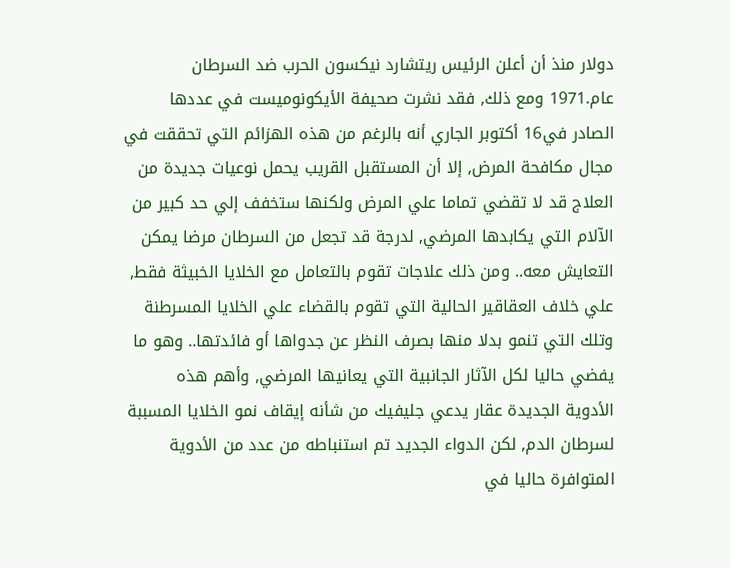دولار منذ أن أعلن الرئيس ريتشارد نيكسون الحرب ضد السرطان عام.1971 ومع ذلك, فقد نشرت صحيفة الأيكونوميست في عددها الصادر في16 أكتوبر الجاري أنه بالرغم من هذه الهزائم التي تحققت في مجال مكافحة المرض, إلا أن المستقبل القريب يحمل نوعيات جديدة من العلاج قد لا تقضي تماما علي المرض ولكنها ستخفف إلي حد كبير من الآلام التي يكابدها المرضي, لدرجة قد تجعل من السرطان مرضا يمكن التعايش معه.. ومن ذلك علاجات تقوم بالتعامل مع الخلايا الخبيثة فقط, علي خلاف العقاقير الحالية التي تقوم بالقضاء علي الخلايا المسرطنة وتلك التي تنمو بدلا منها بصرف النظر عن جدواها أو فائدتها.. وهو ما يفضي حاليا لكل الآثار الجانبية التي يعانيها المرضي, وأهم هذه الأدوية الجديدة عقار يدعي جليفيك من شأنه إيقاف نمو الخلايا المسببة لسرطان الدم, لكن الدواء الجديد تم استنباطه من عدد من الأدوية المتوافرة حاليا في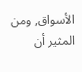الأسواق, ومن المثير أن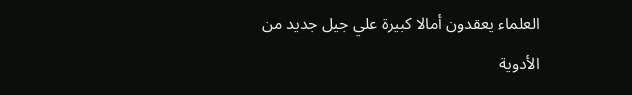العلماء يعقدون أمالا كبيرة علي جيل جديد من الأدوية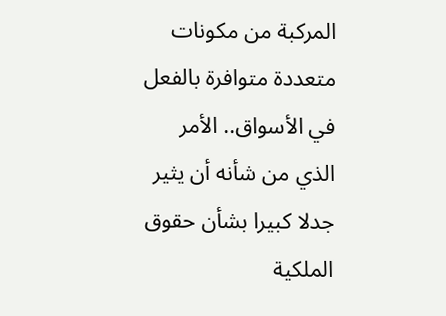المركبة من مكونات متعددة متوافرة بالفعل في الأسواق.. الأمر الذي من شأنه أن يثير جدلا كبيرا بشأن حقوق الملكية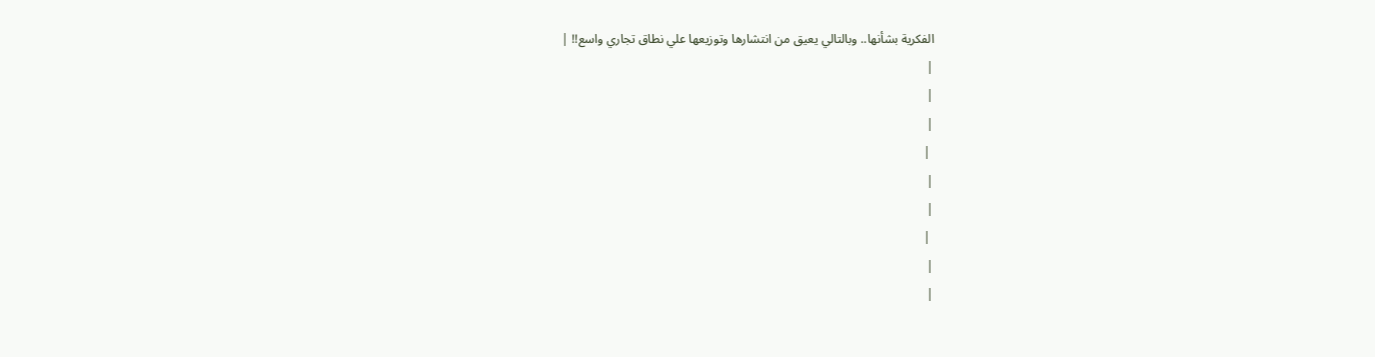الفكرية بشأنها.. وبالتالي يعيق من انتشارها وتوزيعها علي نطاق تجاري واسع!! |
|
|
|
 |
|
|
 |
|
|